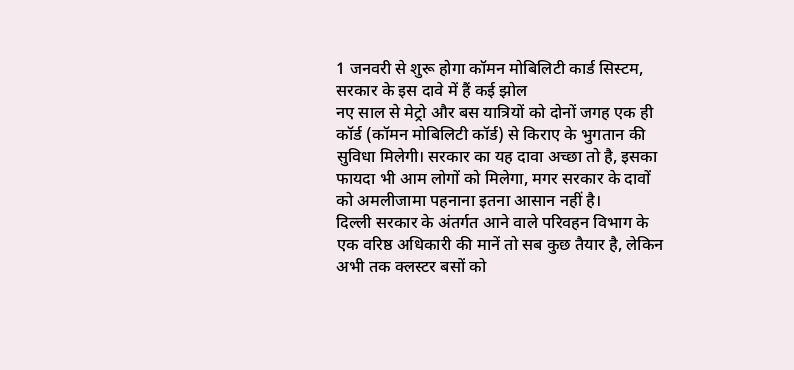1 जनवरी से शुरू होगा कॉमन मोबिलिटी कार्ड सिस्टम, सरकार के इस दावे में हैं कई झोल
नए साल से मेट्रो और बस यात्रियों को दोनों जगह एक ही कॉर्ड (कॉमन मोबिलिटी कॉर्ड) से किराए के भुगतान की सुविधा मिलेगी। सरकार का यह दावा अच्छा तो है, इसका फायदा भी आम लोगों को मिलेगा, मगर सरकार के दावों को अमलीजामा पहनाना इतना आसान नहीं है।
दिल्ली सरकार के अंतर्गत आने वाले परिवहन विभाग के एक वरिष्ठ अधिकारी की मानें तो सब कुछ तैयार है, लेकिन अभी तक क्लस्टर बसों को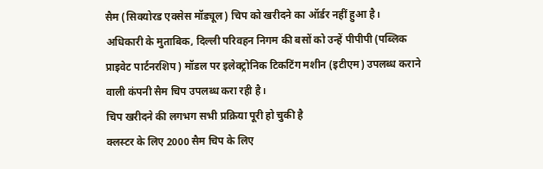सैम (सिक्योरड एक्सेस मॉड्यूल) चिप को खरीदने का ऑर्डर नहीं हुआ है।
अधिकारी के मुताबिक, दिल्ली परिवहन निगम की बसों को उन्हें पीपीपी (पब्लिक प्राइवेट पार्टनरशिप) मॉडल पर इलेक्ट्रोनिक टिकटिंग मशीन (इटीएम) उपलब्ध कराने वाली कंपनी सैम चिप उपलब्ध करा रही है।
चिप खरीदने की लगभग सभी प्रक्रिया पूरी हो चुकी है
क्लस्टर के लिए 2000 सैम चिप के लिए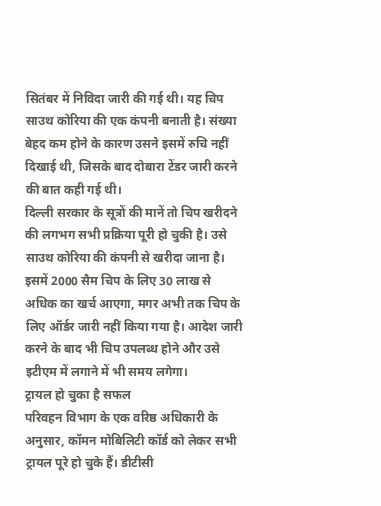सितंबर में निविदा जारी की गई थी। यह चिप साउथ कोरिया की एक कंपनी बनाती है। संख्या बेहद कम होने के कारण उसने इसमें रुचि नहीं दिखाई थी, जिसके बाद दोबारा टेंडर जारी करने की बात कही गई थी।
दिल्ली सरकार के सूत्रों की मानें तो चिप खरीदने की लगभग सभी प्रक्रिया पूरी हो चुकी है। उसे साउथ कोरिया की कंपनी से खरीदा जाना है। इसमें 2000 सैम चिप के लिए 30 लाख से अधिक का खर्च आएगा, मगर अभी तक चिप के लिए ऑर्डर जारी नहीं किया गया है। आदेश जारी करने के बाद भी चिप उपलब्ध होने और उसे इटीएम में लगाने में भी समय लगेगा।
ट्रायल हो चुका है सफल
परिवहन विभाग के एक वरिष्ठ अधिकारी के अनुसार, कॉमन मोबिलिटी कॉर्ड को लेकर सभी ट्रायल पूरे हो चुके हैं। डीटीसी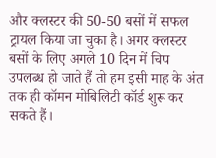और क्लस्टर की 50-50 बसों में सफल ट्रायल किया जा चुका है। अगर क्लस्टर बसों के लिए अगले 10 दिन में चिप उपलब्ध हो जाते हैं तो हम इसी माह के अंत तक ही कॉमन मोबिलिटी कॉर्ड शुरू कर सकते हैं।